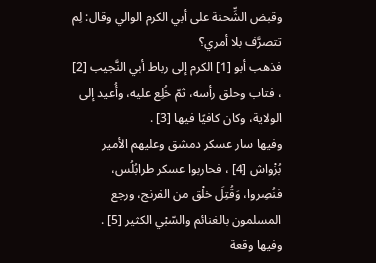وقبض الشِّحنة على أبي الكرم الوالي وقال: لِم تتصرَّف بلا أمري؟
فذهب أبو [1] الكرم إلى رباط أبي النَّجيب [2] ، فتاب وحلق رأسه، ثمّ خُلِع عليه، وأُعيد إلى الولاية، وكان كافيًا فيها [3] .
وفيها سار عسكر دمشق وعليهم الأمير بُزْواش [4] ، فحاربوا عسكر طرابُلُس، فنُصِروا، وَقُتِلَ خلْق من الفرنج، ورجع المسلمون بالغنائم والسّبْي الكثير [5] .
وفيها وقعة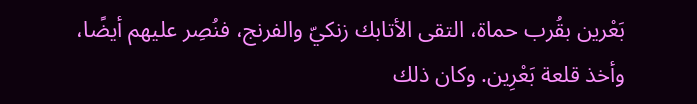بَعْرين بقُرب حماة، التقى الأتابك زنكيّ والفرنج، فنُصِر عليهم أيضًا، وأخذ قلعة بَعْرِين. وكان ذلك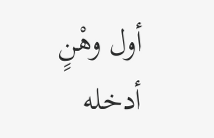أول وهْنٍ أدخله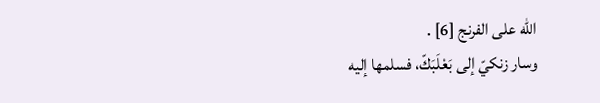الله على الفرنج [6] .
وسار زنكيّ إلى بَعْلَبَكّ، فسلمها إليه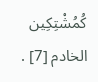كُمُشْتِكِين الخادم [7] .